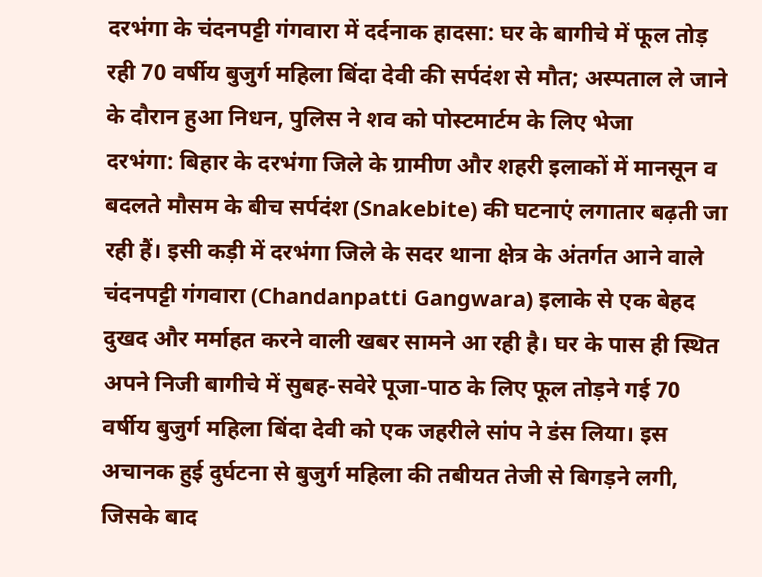दरभंगा के चंदनपट्टी गंगवारा में दर्दनाक हादसा: घर के बागीचे में फूल तोड़ रही 70 वर्षीय बुजुर्ग महिला बिंदा देवी की सर्पदंश से मौत; अस्पताल ले जाने के दौरान हुआ निधन, पुलिस ने शव को पोस्टमार्टम के लिए भेजा
दरभंगा: बिहार के दरभंगा जिले के ग्रामीण और शहरी इलाकों में मानसून व बदलते मौसम के बीच सर्पदंश (Snakebite) की घटनाएं लगातार बढ़ती जा रही हैं। इसी कड़ी में दरभंगा जिले के सदर थाना क्षेत्र के अंतर्गत आने वाले चंदनपट्टी गंगवारा (Chandanpatti Gangwara) इलाके से एक बेहद दुखद और मर्माहत करने वाली खबर सामने आ रही है। घर के पास ही स्थित अपने निजी बागीचे में सुबह-सवेरे पूजा-पाठ के लिए फूल तोड़ने गई 70 वर्षीय बुजुर्ग महिला बिंदा देवी को एक जहरीले सांप ने डंस लिया। इस अचानक हुई दुर्घटना से बुजुर्ग महिला की तबीयत तेजी से बिगड़ने लगी, जिसके बाद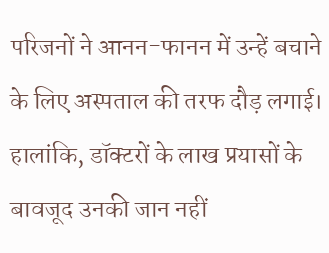परिजनों ने आनन-फानन में उन्हें बचाने के लिए अस्पताल की तरफ दौड़ लगाई। हालांकि, डॉक्टरों के लाख प्रयासों के बावजूद उनकी जान नहीं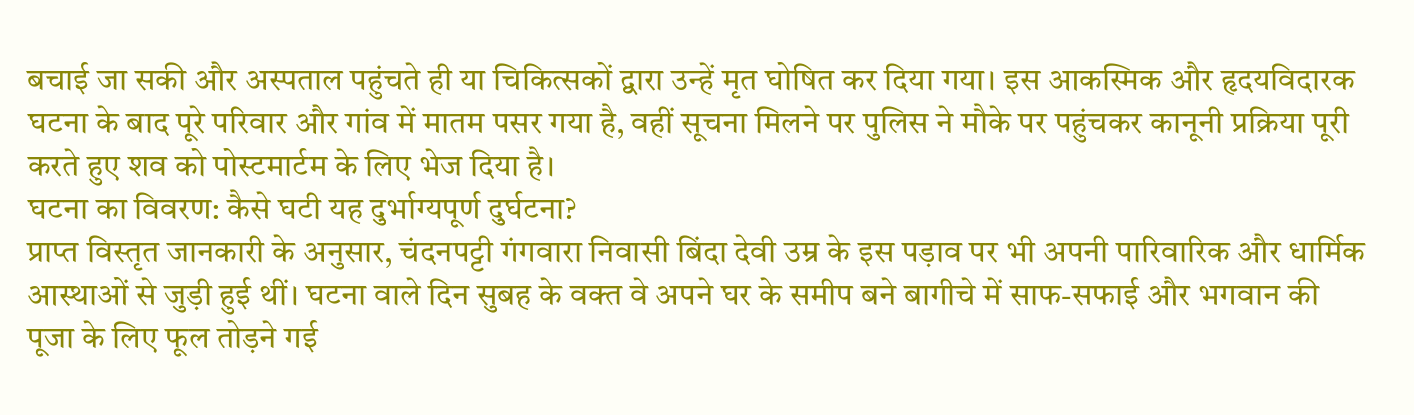बचाई जा सकी और अस्पताल पहुंचते ही या चिकित्सकों द्वारा उन्हें मृत घोषित कर दिया गया। इस आकस्मिक और हृदयविदारक घटना के बाद पूरे परिवार और गांव में मातम पसर गया है, वहीं सूचना मिलने पर पुलिस ने मौके पर पहुंचकर कानूनी प्रक्रिया पूरी करते हुए शव को पोस्टमार्टम के लिए भेज दिया है।
घटना का विवरण: कैसे घटी यह दुर्भाग्यपूर्ण दुर्घटना?
प्राप्त विस्तृत जानकारी के अनुसार, चंदनपट्टी गंगवारा निवासी बिंदा देवी उम्र के इस पड़ाव पर भी अपनी पारिवारिक और धार्मिक आस्थाओं से जुड़ी हुई थीं। घटना वाले दिन सुबह के वक्त वे अपने घर के समीप बने बागीचे में साफ-सफाई और भगवान की पूजा के लिए फूल तोड़ने गई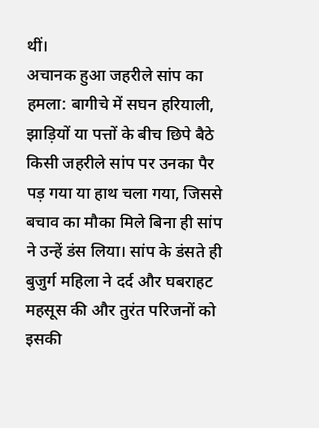थीं।
अचानक हुआ जहरीले सांप का हमला: बागीचे में सघन हरियाली, झाड़ियों या पत्तों के बीच छिपे बैठे किसी जहरीले सांप पर उनका पैर पड़ गया या हाथ चला गया, जिससे बचाव का मौका मिले बिना ही सांप ने उन्हें डंस लिया। सांप के डंसते ही बुजुर्ग महिला ने दर्द और घबराहट महसूस की और तुरंत परिजनों को इसकी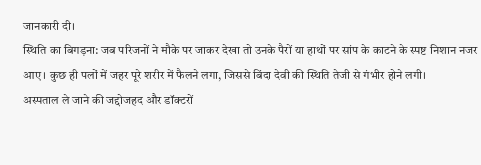जानकारी दी।
स्थिति का बिगड़ना: जब परिजनों ने मौके पर जाकर देखा तो उनके पैरों या हाथों पर सांप के काटने के स्पष्ट निशान नजर आए। कुछ ही पलों में जहर पूरे शरीर में फैलने लगा, जिससे बिंदा देवी की स्थिति तेजी से गंभीर होने लगी।
अस्पताल ले जाने की जद्दोजहद और डॉक्टरों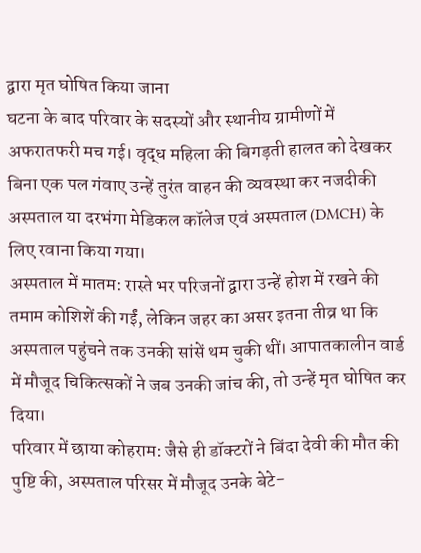द्वारा मृत घोषित किया जाना
घटना के बाद परिवार के सदस्यों और स्थानीय ग्रामीणों में अफरातफरी मच गई। वृद्ध महिला की बिगड़ती हालत को देखकर बिना एक पल गंवाए उन्हें तुरंत वाहन की व्यवस्था कर नजदीकी अस्पताल या दरभंगा मेडिकल कॉलेज एवं अस्पताल (DMCH) के लिए रवाना किया गया।
अस्पताल में मातम: रास्ते भर परिजनों द्वारा उन्हें होश में रखने की तमाम कोशिशें की गईं, लेकिन जहर का असर इतना तीव्र था कि अस्पताल पहुंचने तक उनकी सांसें थम चुकी थीं। आपातकालीन वार्ड में मौजूद चिकित्सकों ने जब उनकी जांच की, तो उन्हें मृत घोषित कर दिया।
परिवार में छाया कोहराम: जैसे ही डॉक्टरों ने बिंदा देवी की मौत की पुष्टि की, अस्पताल परिसर में मौजूद उनके बेटे-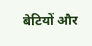बेटियों और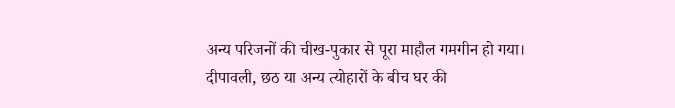अन्य परिजनों की चीख-पुकार से पूरा माहौल गमगीन हो गया। दीपावली, छठ या अन्य त्योहारों के बीच घर की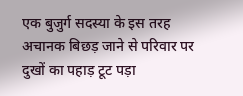एक बुजुर्ग सदस्या के इस तरह अचानक बिछड़ जाने से परिवार पर दुखों का पहाड़ टूट पड़ा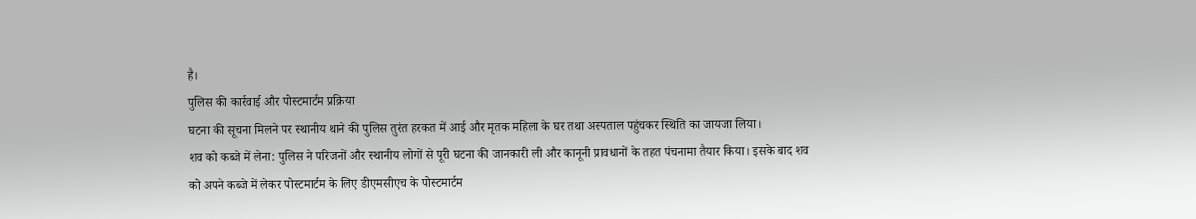है।
पुलिस की कार्रवाई और पोस्टमार्टम प्रक्रिया
घटना की सूचना मिलने पर स्थानीय थाने की पुलिस तुरंत हरकत में आई और मृतक महिला के घर तथा अस्पताल पहुंचकर स्थिति का जायजा लिया।
शव को कब्जे में लेना: पुलिस ने परिजनों और स्थानीय लोगों से पूरी घटना की जानकारी ली और कानूनी प्रावधानों के तहत पंचनामा तैयार किया। इसके बाद शव को अपने कब्जे में लेकर पोस्टमार्टम के लिए डीएमसीएच के पोस्टमार्टम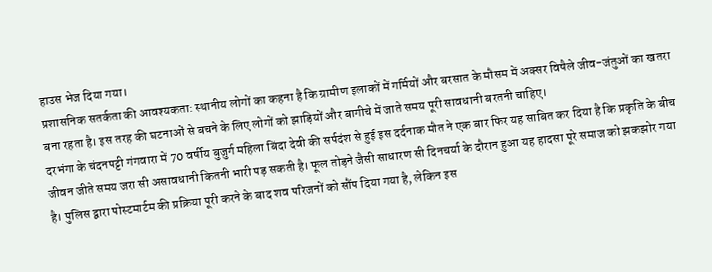हाउस भेज दिया गया।
प्रशासनिक सतर्कता की आवश्यकता: स्थानीय लोगों का कहना है कि ग्रामीण इलाकों में गर्मियों और बरसात के मौसम में अक्सर विषैले जीव-जंतुओं का खतरा बना रहता है। इस तरह की घटनाओं से बचने के लिए लोगों को झाड़ियों और बागीचे में जाते समय पूरी सावधानी बरतनी चाहिए।
दरभंगा के चंदनपट्टी गंगवारा में 70 वर्षीय बुजुर्ग महिला बिंदा देवी की सर्पदंश से हुई इस दर्दनाक मौत ने एक बार फिर यह साबित कर दिया है कि प्रकृति के बीच जीवन जीते समय जरा सी असावधानी कितनी भारी पड़ सकती है। फूल तोड़ने जैसी साधारण सी दिनचर्या के दौरान हुआ यह हादसा पूरे समाज को झकझोर गया है। पुलिस द्वारा पोस्टमार्टम की प्रक्रिया पूरी करने के बाद शव परिजनों को सौंप दिया गया है, लेकिन इस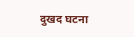दुखद घटना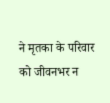ने मृतका के परिवार को जीवनभर न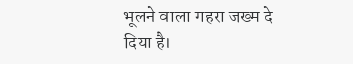भूलने वाला गहरा जख्म दे दिया है।